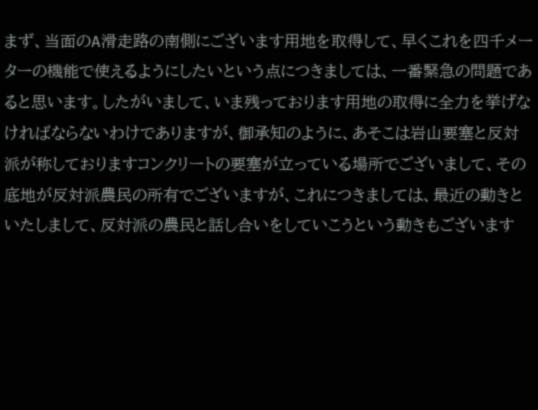まず、当面のA滑走路の南側にございます用地を取得して、早くこれを四千メーターの機能で使えるようにしたいという点につきましては、一番緊急の問題であると思います。したがいまして、いま残っております用地の取得に全力を挙げなければならないわけでありますが、御承知のように、あそこは岩山要塞と反対派が称しておりますコンクリートの要塞が立っている場所でございまして、その底地が反対派農民の所有でございますが、これにつきましては、最近の動きといたしまして、反対派の農民と話し合いをしていこうという動きもございます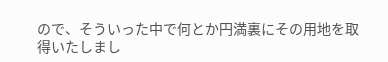ので、そういった中で何とか円満裏にその用地を取得いたしまし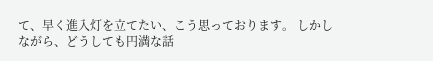て、早く進入灯を立てたい、こう思っております。 しかしながら、どうしても円満な話